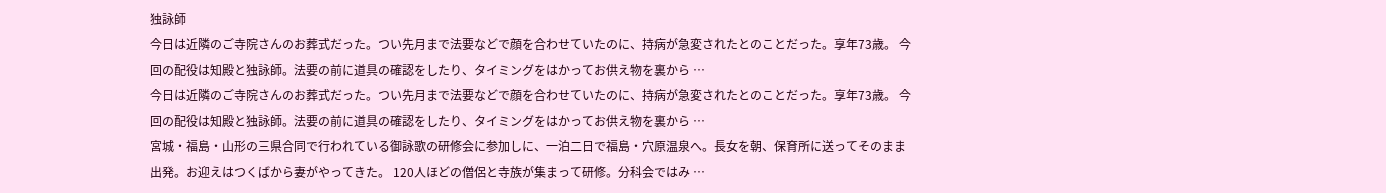独詠師
今日は近隣のご寺院さんのお葬式だった。つい先月まで法要などで顔を合わせていたのに、持病が急変されたとのことだった。享年73歳。 今回の配役は知殿と独詠師。法要の前に道具の確認をしたり、タイミングをはかってお供え物を裏から …
今日は近隣のご寺院さんのお葬式だった。つい先月まで法要などで顔を合わせていたのに、持病が急変されたとのことだった。享年73歳。 今回の配役は知殿と独詠師。法要の前に道具の確認をしたり、タイミングをはかってお供え物を裏から …
宮城・福島・山形の三県合同で行われている御詠歌の研修会に参加しに、一泊二日で福島・穴原温泉へ。長女を朝、保育所に送ってそのまま出発。お迎えはつくばから妻がやってきた。 120人ほどの僧侶と寺族が集まって研修。分科会ではみ …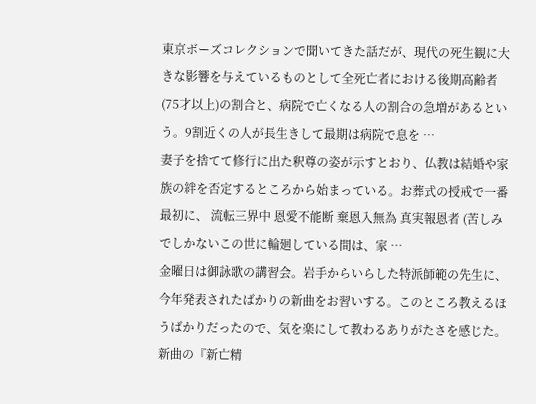東京ボーズコレクションで聞いてきた話だが、現代の死生観に大きな影響を与えているものとして全死亡者における後期高齢者(75才以上)の割合と、病院で亡くなる人の割合の急増があるという。9割近くの人が長生きして最期は病院で息を …
妻子を捨てて修行に出た釈尊の姿が示すとおり、仏教は結婚や家族の絆を否定するところから始まっている。お葬式の授戒で一番最初に、 流転三界中 恩愛不能断 棄恩入無為 真実報恩者 (苦しみでしかないこの世に輪廻している間は、家 …
金曜日は御詠歌の講習会。岩手からいらした特派師範の先生に、今年発表されたばかりの新曲をお習いする。このところ教えるほうばかりだったので、気を楽にして教わるありがたさを感じた。 新曲の『新亡精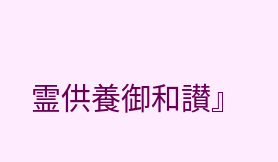霊供養御和讃』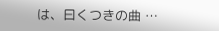は、曰くつきの曲 …